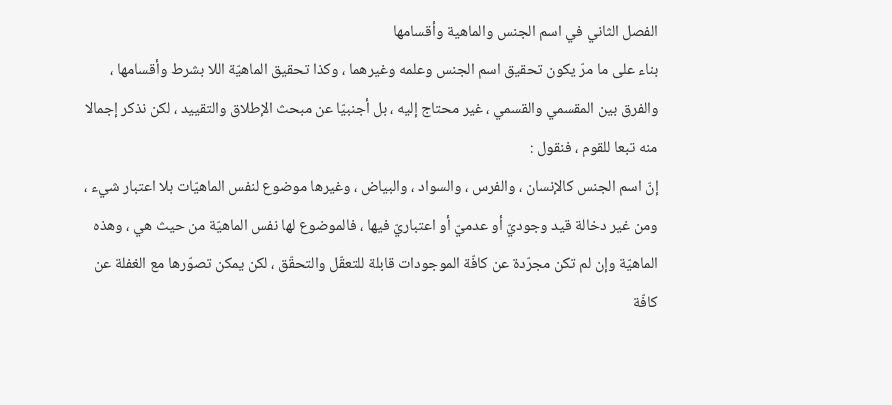الفصل الثاني في اسم الجنس والماهية وأقسامها
بناء على ما مرّ يكون تحقيق اسم الجنس وعلمه وغيرهما ، وكذا تحقيق الماهيّة اللا بشرط وأقسامها ، والفرق بين المقسمي والقسمي ، غير محتاج إليه ، بل أجنبيّا عن مبحث الإطلاق والتقييد ، لكن نذكر إجمالا منه تبعا للقوم ، فنقول :
إنّ اسم الجنس كالإنسان ، والفرس ، والسواد ، والبياض ، وغيرها موضوع لنفس الماهيّات بلا اعتبار شيء ، ومن غير دخالة قيد وجوديّ أو عدميّ أو اعتباريّ فيها ، فالموضوع لها نفس الماهيّة من حيث هي ، وهذه الماهيّة وإن لم تكن مجرّدة عن كافّة الموجودات قابلة للتعقّل والتحقّق ، لكن يمكن تصوّرها مع الغفلة عن كافّة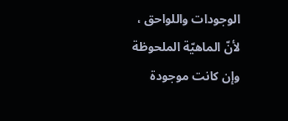الوجودات واللواحق ، لأنّ الماهيّة الملحوظة وإن كانت موجودة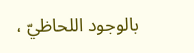بالوجود اللحاظيّ ،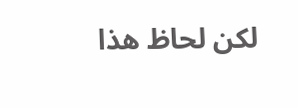لكن لحاظ هذا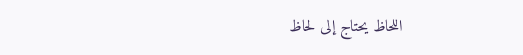اللحاظ يحتاج إلى لحاظ